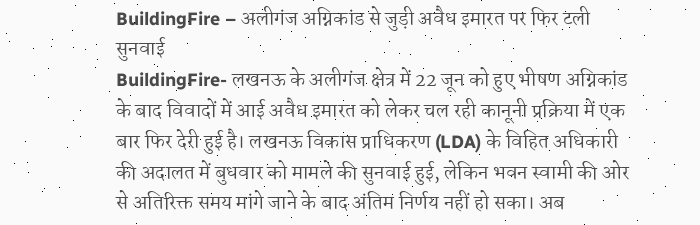BuildingFire – अलीगंज अग्निकांड से जुड़ी अवैध इमारत पर फिर टली सुनवाई
BuildingFire- लखनऊ के अलीगंज क्षेत्र में 22 जून को हुए भीषण अग्निकांड के बाद विवादों में आई अवैध इमारत को लेकर चल रही कानूनी प्रक्रिया में एक बार फिर देरी हुई है। लखनऊ विकास प्राधिकरण (LDA) के विहित अधिकारी की अदालत में बुधवार को मामले की सुनवाई हुई, लेकिन भवन स्वामी की ओर से अतिरिक्त समय मांगे जाने के बाद अंतिम निर्णय नहीं हो सका। अब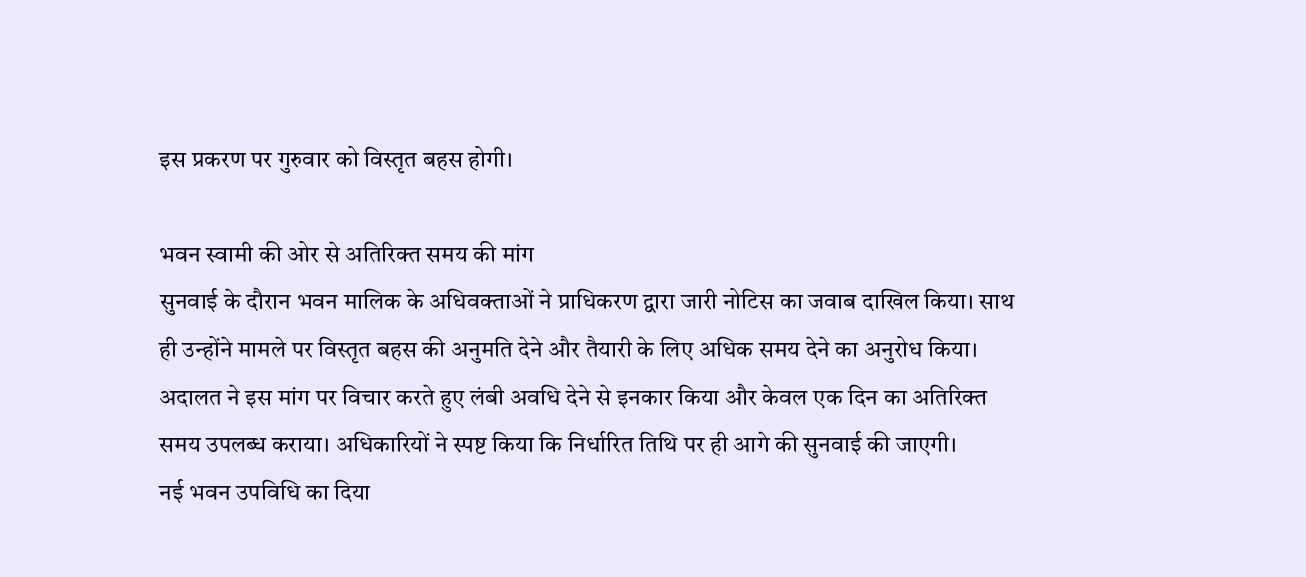इस प्रकरण पर गुरुवार को विस्तृत बहस होगी।

भवन स्वामी की ओर से अतिरिक्त समय की मांग
सुनवाई के दौरान भवन मालिक के अधिवक्ताओं ने प्राधिकरण द्वारा जारी नोटिस का जवाब दाखिल किया। साथ ही उन्होंने मामले पर विस्तृत बहस की अनुमति देने और तैयारी के लिए अधिक समय देने का अनुरोध किया। अदालत ने इस मांग पर विचार करते हुए लंबी अवधि देने से इनकार किया और केवल एक दिन का अतिरिक्त समय उपलब्ध कराया। अधिकारियों ने स्पष्ट किया कि निर्धारित तिथि पर ही आगे की सुनवाई की जाएगी।
नई भवन उपविधि का दिया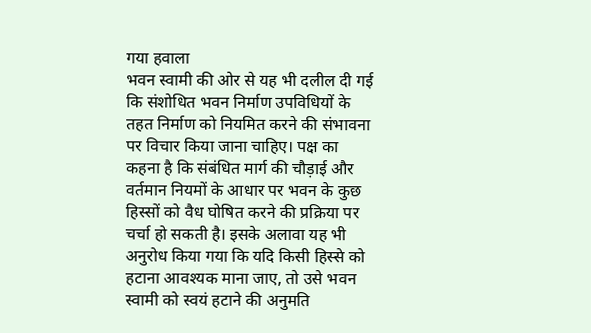गया हवाला
भवन स्वामी की ओर से यह भी दलील दी गई कि संशोधित भवन निर्माण उपविधियों के तहत निर्माण को नियमित करने की संभावना पर विचार किया जाना चाहिए। पक्ष का कहना है कि संबंधित मार्ग की चौड़ाई और वर्तमान नियमों के आधार पर भवन के कुछ हिस्सों को वैध घोषित करने की प्रक्रिया पर चर्चा हो सकती है। इसके अलावा यह भी अनुरोध किया गया कि यदि किसी हिस्से को हटाना आवश्यक माना जाए, तो उसे भवन स्वामी को स्वयं हटाने की अनुमति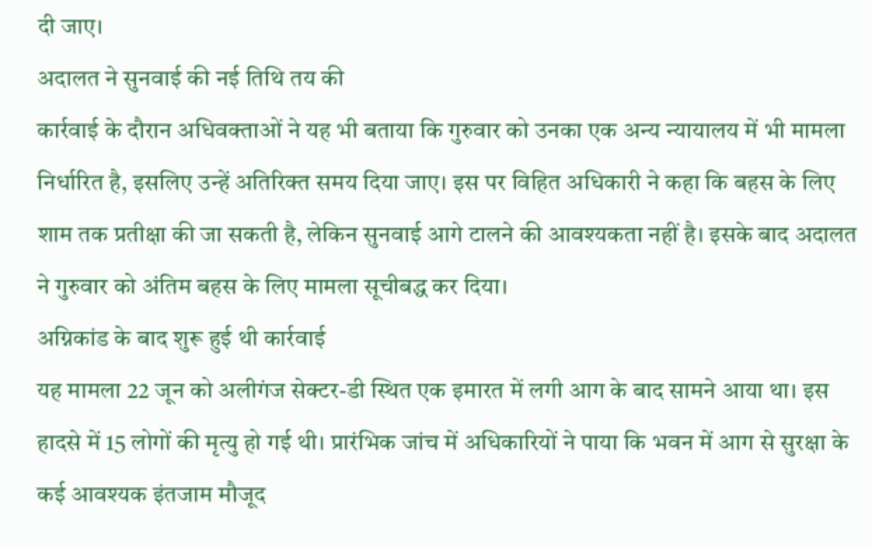दी जाए।
अदालत ने सुनवाई की नई तिथि तय की
कार्रवाई के दौरान अधिवक्ताओं ने यह भी बताया कि गुरुवार को उनका एक अन्य न्यायालय में भी मामला निर्धारित है, इसलिए उन्हें अतिरिक्त समय दिया जाए। इस पर विहित अधिकारी ने कहा कि बहस के लिए शाम तक प्रतीक्षा की जा सकती है, लेकिन सुनवाई आगे टालने की आवश्यकता नहीं है। इसके बाद अदालत ने गुरुवार को अंतिम बहस के लिए मामला सूचीबद्ध कर दिया।
अग्निकांड के बाद शुरू हुई थी कार्रवाई
यह मामला 22 जून को अलीगंज सेक्टर-डी स्थित एक इमारत में लगी आग के बाद सामने आया था। इस हादसे में 15 लोगों की मृत्यु हो गई थी। प्रारंभिक जांच में अधिकारियों ने पाया कि भवन में आग से सुरक्षा के कई आवश्यक इंतजाम मौजूद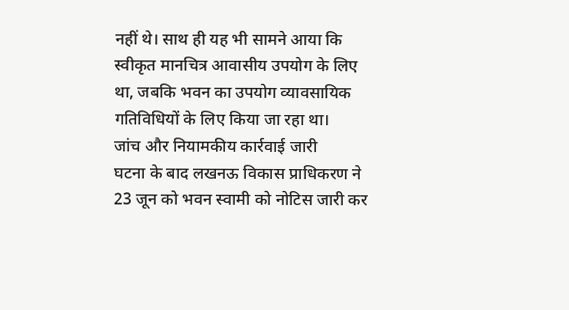नहीं थे। साथ ही यह भी सामने आया कि स्वीकृत मानचित्र आवासीय उपयोग के लिए था, जबकि भवन का उपयोग व्यावसायिक गतिविधियों के लिए किया जा रहा था।
जांच और नियामकीय कार्रवाई जारी
घटना के बाद लखनऊ विकास प्राधिकरण ने 23 जून को भवन स्वामी को नोटिस जारी कर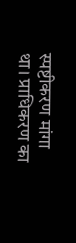स्पष्टीकरण मांगा था। प्राधिकरण का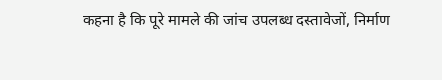कहना है कि पूरे मामले की जांच उपलब्ध दस्तावेजों, निर्माण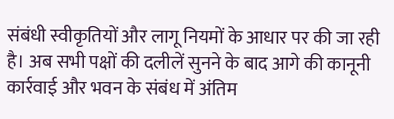संबंधी स्वीकृतियों और लागू नियमों के आधार पर की जा रही है। अब सभी पक्षों की दलीलें सुनने के बाद आगे की कानूनी कार्रवाई और भवन के संबंध में अंतिम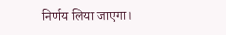निर्णय लिया जाएगा।